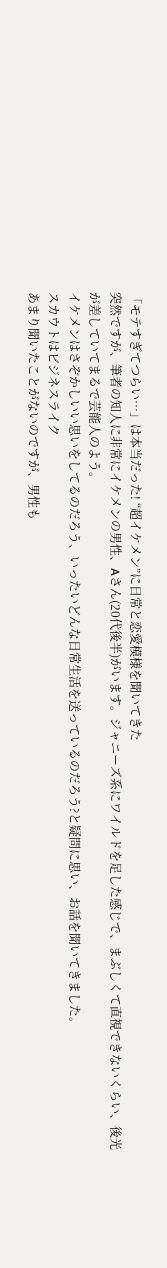「モテすぎてつらい…」は本当だった! “超イケメン”に日常と恋愛模様を聞いてきた
突然ですが、筆者の知人に非常にイケメンの男性、Aさん(20代後半)がいます。ジャニーズ系にワイルドを足した感じで、まぶしくて直視できないくらい、後光が差していてまるで芸能人のよう。
イケメンはさぞかしいい思いをしてるのだろう、いったいどんな日常生活を送っているのだろう?と疑問に思い、お話を聞いてきました。
スカウトはビジネスライク
あまり聞いたことがないのですが、男性も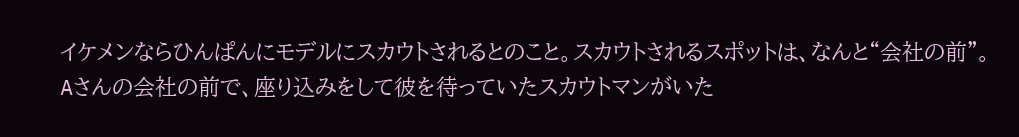イケメンならひんぱんにモデルにスカウトされるとのこと。スカウトされるスポットは、なんと“会社の前”。
Aさんの会社の前で、座り込みをして彼を待っていたスカウトマンがいた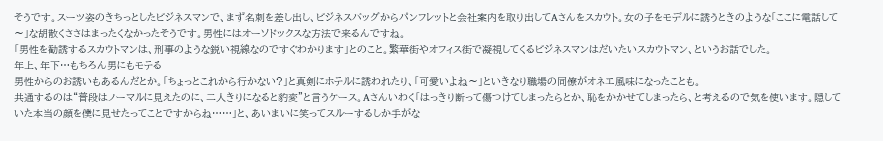そうです。スーツ姿のきちっとしたビジネスマンで、まず名刺を差し出し、ビジネスバッグからパンフレットと会社案内を取り出してAさんをスカウト。女の子をモデルに誘うときのような「ここに電話して〜」な胡散くささはまったくなかったそうです。男性にはオーソドックスな方法で来るんですね。
「男性を勧誘するスカウトマンは、刑事のような鋭い視線なのですぐわかります」とのこと。繁華街やオフィス街で凝視してくるビジネスマンはだいたいスカウトマン、というお話でした。
年上、年下…もちろん男にもモテる
男性からのお誘いもあるんだとか。「ちょっとこれから行かない?」と真剣にホテルに誘われたり、「可愛いよね〜」といきなり職場の同僚がオネエ風味になったことも。
共通するのは“普段はノーマルに見えたのに、二人きりになると豹変”と言うケース。Aさんいわく「はっきり断って傷つけてしまったらとか、恥をかかせてしまったら、と考えるので気を使います。隠していた本当の顔を僕に見せたってことですからね……」と、あいまいに笑ってスルーするしか手がな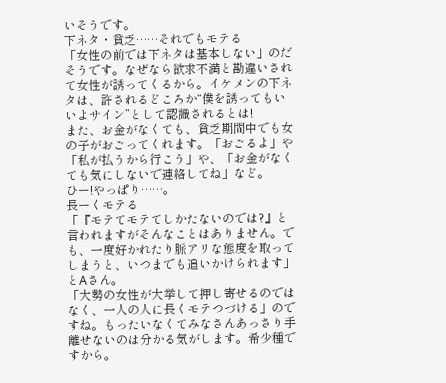いそうです。
下ネタ・貧乏……それでもモテる
「女性の前では下ネタは基本しない」のだそうです。なぜなら欲求不満と勘違いされて女性が誘ってくるから。イケメンの下ネタは、許されるどころか“僕を誘ってもいいよサイン”として認識されるとは!
また、お金がなくても、貧乏期間中でも女の子がおごってくれます。「おごるよ」や「私が払うから行こう」や、「お金がなくても気にしないで連絡してね」など。
ひー!やっぱり……。
長ーくモテる
「『モテてモテてしかたないのでは?』と言われますがそんなことはありません。でも、一度好かれたり脈アリな態度を取ってしまうと、いつまでも追いかけられます」とAさん。
「大勢の女性が大挙して押し寄せるのではなく、一人の人に長くモテつづける」のですね。もったいなくてみなさんあっさり手離せないのは分かる気がします。希少種ですから。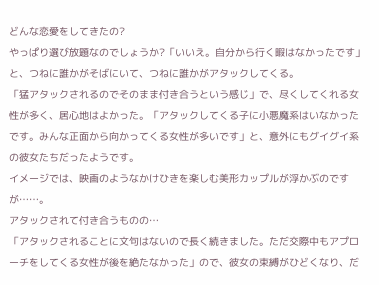どんな恋愛をしてきたの?
やっぱり選び放題なのでしょうか?「いいえ。自分から行く暇はなかったです」と、つねに誰かがそばにいて、つねに誰かがアタックしてくる。
「猛アタックされるのでそのまま付き合うという感じ」で、尽くしてくれる女性が多く、居心地はよかった。「アタックしてくる子に小悪魔系はいなかったです。みんな正面から向かってくる女性が多いです」と、意外にもグイグイ系の彼女たちだったようです。
イメージでは、映画のようなかけひきを楽しむ美形カップルが浮かぶのですが……。
アタックされて付き合うものの…
「アタックされることに文句はないので長く続きました。ただ交際中もアプローチをしてくる女性が後を絶たなかった」ので、彼女の束縛がひどくなり、だ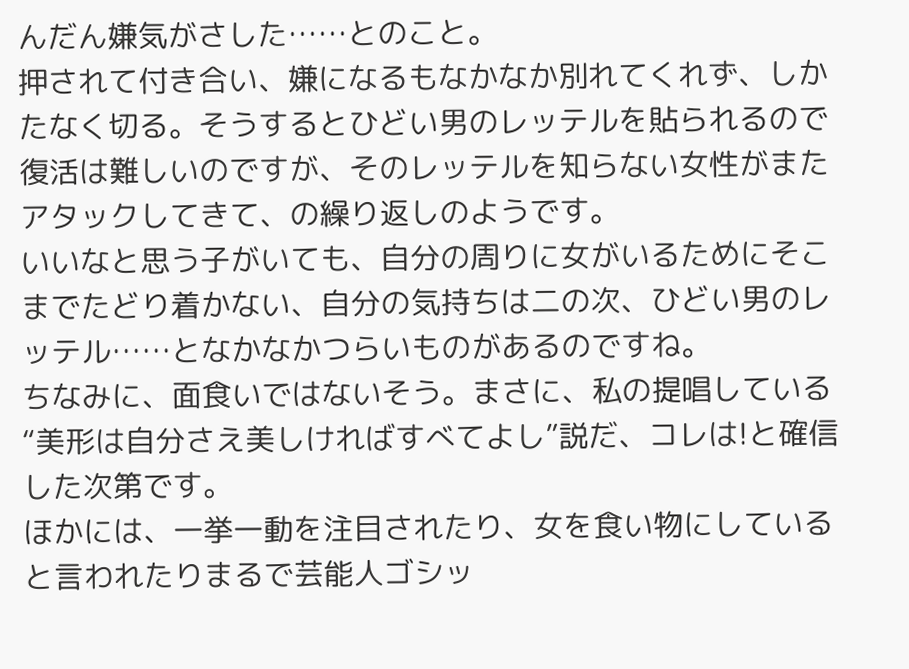んだん嫌気がさした……とのこと。
押されて付き合い、嫌になるもなかなか別れてくれず、しかたなく切る。そうするとひどい男のレッテルを貼られるので復活は難しいのですが、そのレッテルを知らない女性がまたアタックしてきて、の繰り返しのようです。
いいなと思う子がいても、自分の周りに女がいるためにそこまでたどり着かない、自分の気持ちは二の次、ひどい男のレッテル……となかなかつらいものがあるのですね。
ちなみに、面食いではないそう。まさに、私の提唱している“美形は自分さえ美しければすべてよし”説だ、コレは!と確信した次第です。
ほかには、一挙一動を注目されたり、女を食い物にしていると言われたりまるで芸能人ゴシッ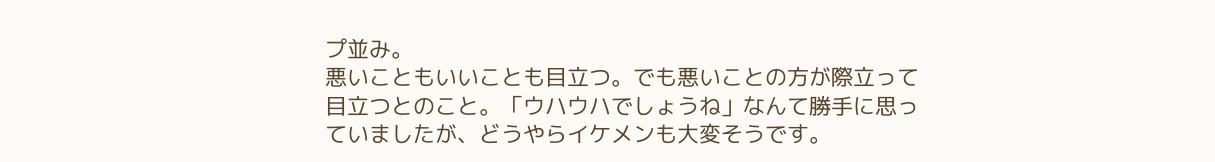プ並み。
悪いこともいいことも目立つ。でも悪いことの方が際立って目立つとのこと。「ウハウハでしょうね」なんて勝手に思っていましたが、どうやらイケメンも大変そうです。